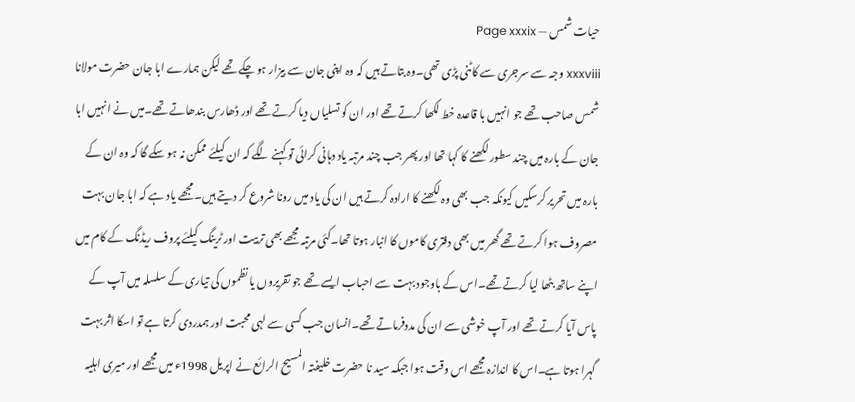حیات شمس — Page xxxix
xxxviii وجہ سے سرجری سے کاٹنی پڑی تھی۔وہ بتاتے ہیں کہ وہ اپنی جان سے بیزار ہو چکے تھے لیکن ہمارے ابا جان حضرت مولانا شمس صاحب تھے جو انہیں با قاعدہ خط لکھا کرتے تھے اور ان کو تسلیاں دیا کرتے تھے اور ڈھارس بندھاتے تھے۔میں نے انہیں ابا جان کے بارہ میں چند سطور لکھنے کا کہا تھا اور پھر جب چند مرتبہ یاد دہانی کرائی تو کہنے لگے کہ ان کیلئے ممکن نہ ہو سکے گا کہ وہ ان کے بارہ میں تحریر کرسکیں کیونکہ جب بھی وہ لکھنے کا ارادہ کرتے ہیں ان کی یاد میں رونا شروع کر دیتے ہیں۔مجھے یاد ہے کہ ابا جان بہت مصروف ہوا کرتے تھے گھر میں بھی دفتری کاموں کا انبار ہوتا تھا۔کئی مرتبہ مجھے بھی تربیت اور ٹرینگ کیلئے پروف ریڈنگ کے کام میں اپنے ساتھ بٹھا لیا کرتے تھے۔اس کے باوجود بہت سے احباب ایسے تھے جو تقریروں یا نظموں کی تیاری کے سلسلہ میں آپ کے پاس آیا کرتے تھے اور آپ خوشی سے ان کی مددفرماتے تھے۔انسان جب کسی سے لہی محبت اور ہمدردی کرتا ہے تو اسکا اثر بہت گہرا ہوتا ہے۔اس کا اندازہ مجھے اس وقت ہوا جبکہ سید نا حضرت خلیفتہ المسیح الرائع نے اپریل 1998ء میں مجھے اور میری اہلیہ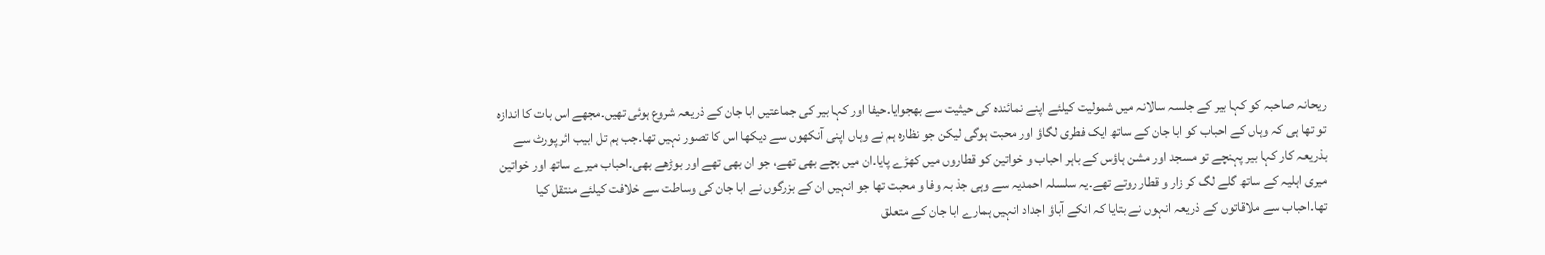ریحانہ صاحبہ کو کہا بیر کے جلسہ سالانہ میں شمولیت کیلئے اپنے نمائندہ کی حیثیت سے بھجوایا۔حیفا اور کہا بیر کی جماعتیں ابا جان کے ذریعہ شروع ہوئی تھیں۔مجھے اس بات کا اندازہ تو تھا ہی کہ وہاں کے احباب کو ابا جان کے ساتھ ایک فطری لگاؤ اور محبت ہوگی لیکن جو نظارہ ہم نے وہاں اپنی آنکھوں سے دیکھا اس کا تصور نہیں تھا۔جب ہم تل ابیب ائر پورٹ سے بذریعہ کار کہا بیر پہنچے تو مسجد اور مشن ہاؤس کے باہر احباب و خواتین کو قطاروں میں کھڑے پایا۔ان میں بچے بھی تھے، جو ان بھی تھے اور بوڑھے بھی۔احباب میرے ساتھ اور خواتین میری اہلیہ کے ساتھ گلے لگ کر زار و قطار روتے تھے۔یہ سلسلہ احمدیہ سے وہی جذ بہ وفا و محبت تھا جو انہیں ان کے بزرگوں نے ابا جان کی وساطت سے خلافت کیلئے منتقل کیا تھا۔احباب سے ملاقاتوں کے ذریعہ انہوں نے بتایا کہ انکے آباؤ اجداد انہیں ہمارے ابا جان کے متعلق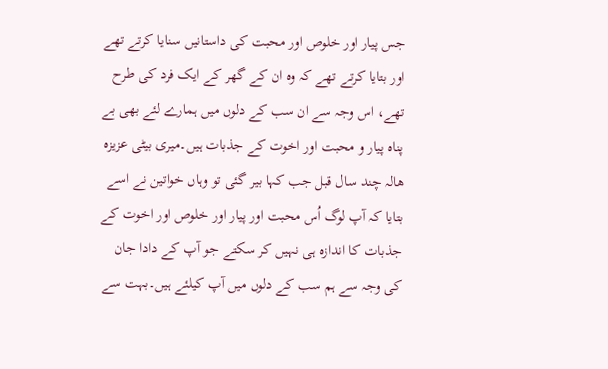جس پیار اور خلوص اور محبت کی داستانیں سنایا کرتے تھے اور بتایا کرتے تھے کہ وہ ان کے گھر کے ایک فرد کی طرح تھے، اس وجہ سے ان سب کے دلوں میں ہمارے لئے بھی بے پناہ پیار و محبت اور اخوت کے جذبات ہیں۔میری بیٹی عزیزہ ھالہ چند سال قبل جب کہا بیر گئی تو وہاں خواتین نے اسے بتایا کہ آپ لوگ اُس محبت اور پیار اور خلوص اور اخوت کے جذبات کا اندازہ ہی نہیں کر سکتے جو آپ کے دادا جان کی وجہ سے ہم سب کے دلوں میں آپ کیلئے ہیں۔بہت سے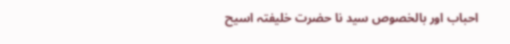احباب اور بالخصوص سید نا حضرت خلیفتہ اسیح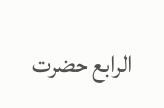الرابع حضرت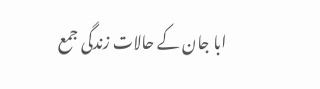ابا جان کے حالات زندگی جمع